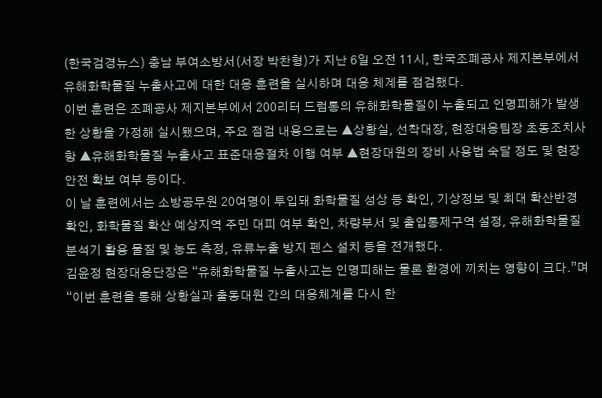(한국검경뉴스) 충남 부여소방서(서장 박찬형)가 지난 6일 오전 11시, 한국조폐공사 제지본부에서 유해화학물질 누출사고에 대한 대응 훈련을 실시하며 대응 체계를 점검했다.
이번 훈련은 조폐공사 제지본부에서 200리터 드럼통의 유해화학물질이 누출되고 인명피해가 발생한 상황을 가정해 실시됐으며, 주요 점검 내용으로는 ▲상황실, 선착대장, 현장대응팀장 초동조치사항 ▲유해화학물질 누출사고 표준대응절차 이행 여부 ▲현장대원의 장비 사용법 숙달 정도 및 현장안전 확보 여부 등이다.
이 날 훈련에서는 소방공무원 20여명이 투입돼 화학물질 성상 등 확인, 기상정보 및 최대 확산반경 확인, 화학물질 확산 예상지역 주민 대피 여부 확인, 차량부서 및 출입통제구역 설정, 유해화학물질 분석기 활용 물질 및 농도 측정, 유류누출 방지 펜스 설치 등을 전개했다.
김윤정 현장대응단장은 “유해화학물질 누출사고는 인명피해는 물론 환경에 끼치는 영향이 크다.”며 “이번 훈련을 통해 상황실과 출동대원 간의 대응체계를 다시 한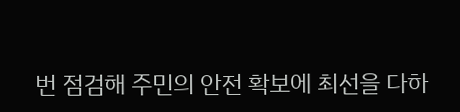번 점검해 주민의 안전 확보에 최선을 다하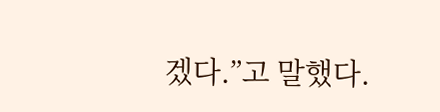겠다.”고 말했다.